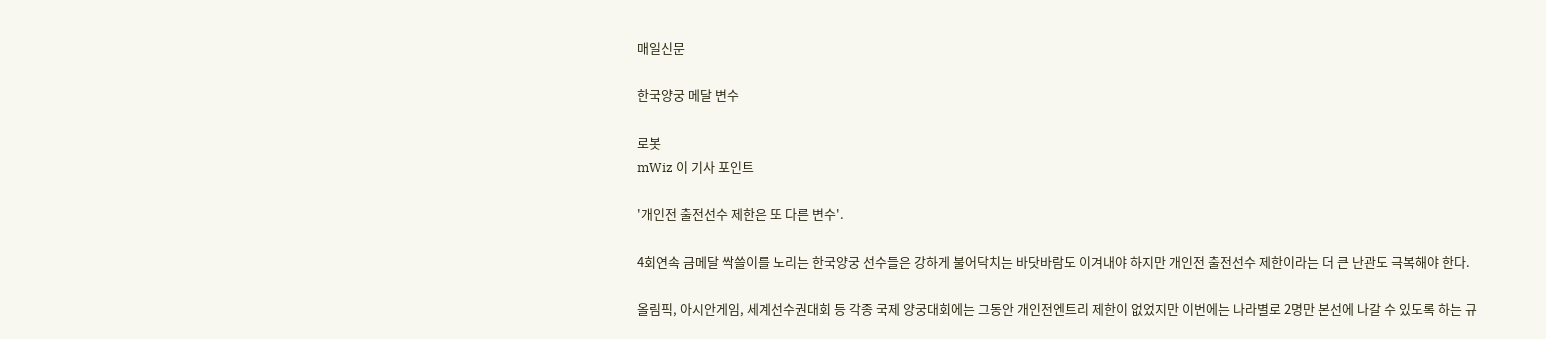매일신문

한국양궁 메달 변수

로봇
mWiz 이 기사 포인트

'개인전 출전선수 제한은 또 다른 변수'.

4회연속 금메달 싹쓸이를 노리는 한국양궁 선수들은 강하게 불어닥치는 바닷바람도 이겨내야 하지만 개인전 출전선수 제한이라는 더 큰 난관도 극복해야 한다.

올림픽, 아시안게임, 세계선수권대회 등 각종 국제 양궁대회에는 그동안 개인전엔트리 제한이 없었지만 이번에는 나라별로 2명만 본선에 나갈 수 있도록 하는 규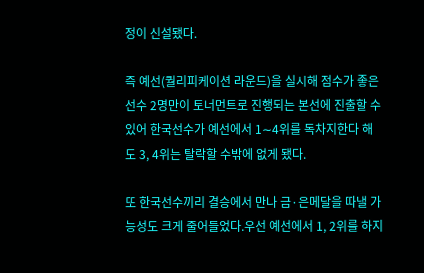정이 신설됐다.

즉 예선(퀄리피케이션 라운드)을 실시해 점수가 좋은 선수 2명만이 토너먼트로 진행되는 본선에 진출할 수 있어 한국선수가 예선에서 1∼4위를 독차지한다 해도 3, 4위는 탈락할 수밖에 없게 됐다.

또 한국선수끼리 결승에서 만나 금·은메달을 따낼 가능성도 크게 줄어들었다.우선 예선에서 1, 2위를 하지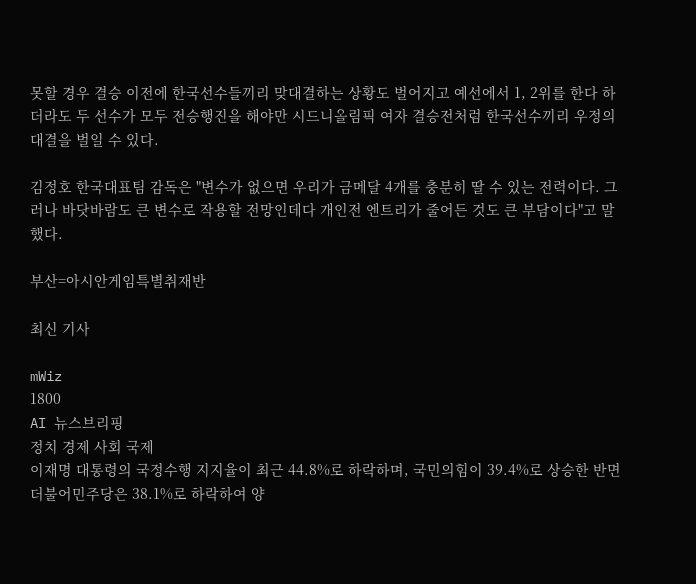못할 경우 결승 이전에 한국선수들끼리 맞대결하는 상황도 벌어지고 예선에서 1, 2위를 한다 하더라도 두 선수가 모두 전승행진을 해야만 시드니올림픽 여자 결승전처럼 한국선수끼리 우정의 대결을 벌일 수 있다.

김정호 한국대표팀 감독은 "변수가 없으면 우리가 금메달 4개를 충분히 딸 수 있는 전력이다. 그러나 바닷바람도 큰 변수로 작용할 전망인데다 개인전 엔트리가 줄어든 것도 큰 부담이다"고 말했다.

부산=아시안게임특별취재반

최신 기사

mWiz
1800
AI 뉴스브리핑
정치 경제 사회 국제
이재명 대통령의 국정수행 지지율이 최근 44.8%로 하락하며, 국민의힘이 39.4%로 상승한 반면 더불어민주당은 38.1%로 하락하여 양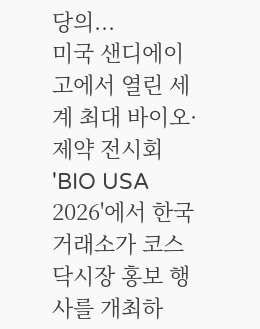당의...
미국 샌디에이고에서 열린 세계 최대 바이오·제약 전시회 'BIO USA 2026'에서 한국거래소가 코스닥시장 홍보 행사를 개최하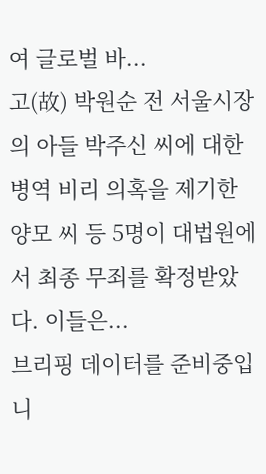여 글로벌 바...
고(故) 박원순 전 서울시장의 아들 박주신 씨에 대한 병역 비리 의혹을 제기한 양모 씨 등 5명이 대법원에서 최종 무죄를 확정받았다. 이들은...
브리핑 데이터를 준비중입니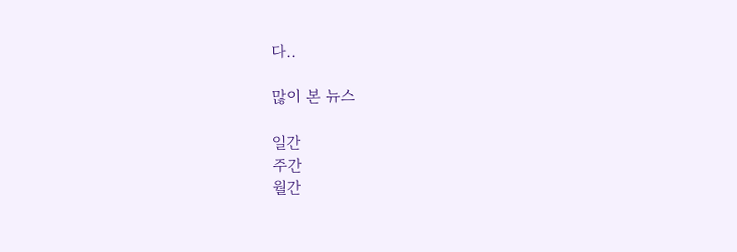다..

많이 본 뉴스

일간
주간
월간